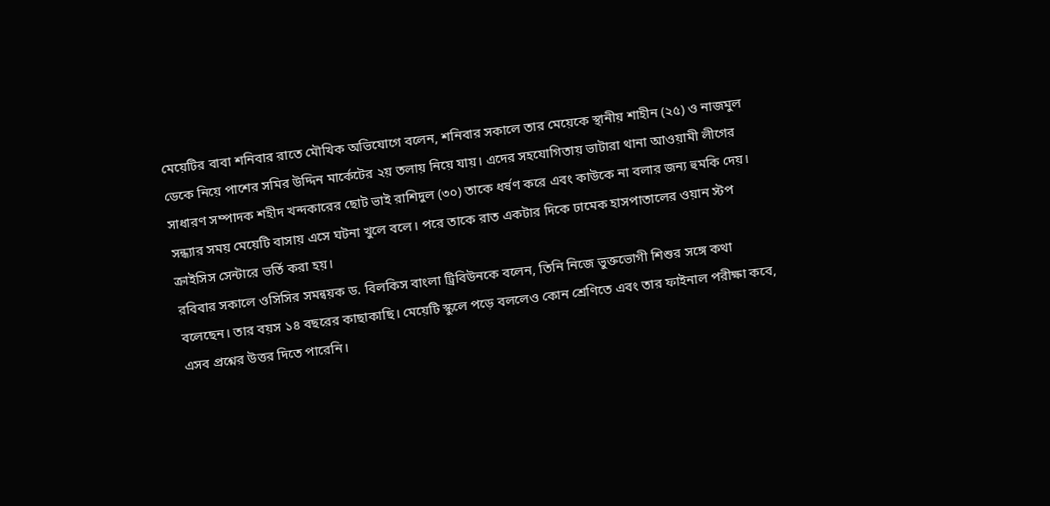মেয়েটির বাবা শনিবার রাতে মৌখিক অভিযোগে বলেন, শনিবার সকালে তার মেয়েকে স্থানীয় শাহীন (২৫) ও নাজমুল ডেকে নিয়ে পাশের সমির উদ্দিন মার্কেটের ২য় তলায় নিয়ে যায়। এদের সহযোগিতায় ভাটারা থানা আওয়ামী লীগের সাধারণ সম্পাদক শহীদ খন্দকারের ছোট ভাই রাশিদুল (৩০) তাকে ধর্ষণ করে এবং কাউকে না বলার জন্য হুমকি দেয়। সন্ধ্যার সময় মেয়েটি বাসায় এসে ঘটনা খুলে বলে। পরে তাকে রাত একটার দিকে ঢামেক হাসপাতালের ওয়ান স্টপ ক্রাইসিস সেন্টারে ভর্তি করা হয়।
রবিবার সকালে ওসিসির সমন্বয়ক ড. বিলকিস বাংলা ট্রিবিউনকে বলেন, তিনি নিজে ভুক্তভোগী শিশুর সঙ্গে কথা বলেছেন। তার বয়স ১৪ বছরের কাছাকাছি। মেয়েটি স্কুলে পড়ে বললেও কোন শ্রেণিতে এবং তার ফাইনাল পরীক্ষা কবে, এসব প্রশ্নের উত্তর দিতে পারেনি।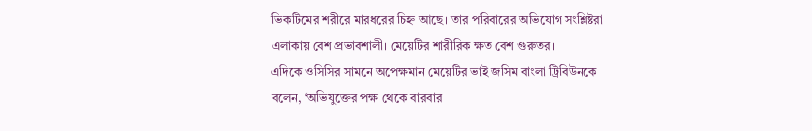ভিকটিমের শরীরে মারধরের চিহ্ন আছে। তার পরিবারের অভিযোগ সংশ্লিষ্টরা এলাকায় বেশ প্রভাবশালী। মেয়েটির শারীরিক ক্ষত বেশ গুরুতর।
এদিকে ওসিসির সামনে অপেক্ষমান মেয়েটির ভাই জসিম বাংলা ট্রিবিউনকে বলেন, ‘অভিযুক্তের পক্ষ থেকে বারবার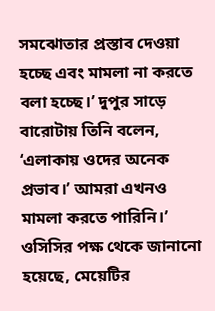সমঝোতার প্রস্তাব দেওয়া হচ্ছে এবং মামলা না করতে বলা হচ্ছে।’ দুপুর সাড়ে বারোটায় তিনি বলেন, ‘এলাকায় ওদের অনেক প্রভাব।’ আমরা এখনও মামলা করতে পারিনি।’
ওসিসির পক্ষ থেকে জানানো হয়েছে, মেয়েটির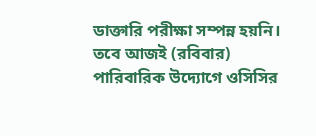ডাক্তারি পরীক্ষা সম্পন্ন হয়নি। তবে আজই (রবিবার) পারিবারিক উদ্যোগে ওসিসির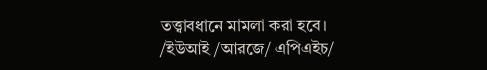তত্ত্বাবধানে মামলা করা হবে।
/ইউআই /আরজে/ এপিএইচ/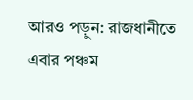আরও পড়ুন: রাজধানীতে এবার পঞ্চম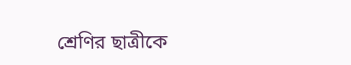শ্রেণির ছাত্রীকে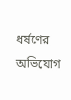ধর্ষণের অভিযোগ